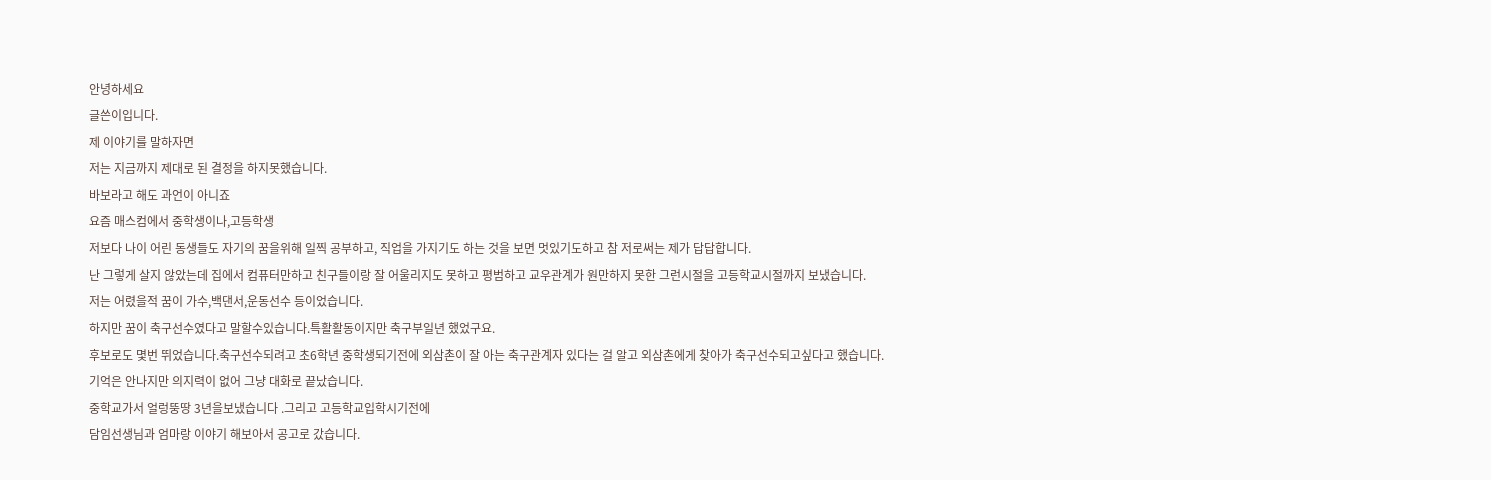안녕하세요
글쓴이입니다.
제 이야기를 말하자면
저는 지금까지 제대로 된 결정을 하지못했습니다.
바보라고 해도 과언이 아니죠
요즘 매스컴에서 중학생이나,고등학생
저보다 나이 어린 동생들도 자기의 꿈을위해 일찍 공부하고, 직업을 가지기도 하는 것을 보면 멋있기도하고 참 저로써는 제가 답답합니다.
난 그렇게 살지 않았는데 집에서 컴퓨터만하고 친구들이랑 잘 어울리지도 못하고 평범하고 교우관계가 원만하지 못한 그런시절을 고등학교시절까지 보냈습니다.
저는 어렸을적 꿈이 가수,백댄서,운동선수 등이었습니다.
하지만 꿈이 축구선수였다고 말할수있습니다.특활활동이지만 축구부일년 했었구요.
후보로도 몇번 뛰었습니다.축구선수되려고 초6학년 중학생되기전에 외삼촌이 잘 아는 축구관계자 있다는 걸 알고 외삼촌에게 찾아가 축구선수되고싶다고 했습니다.
기억은 안나지만 의지력이 없어 그냥 대화로 끝났습니다.
중학교가서 얼렁뚱땅 3년을보냈습니다 .그리고 고등학교입학시기전에
담임선생님과 엄마랑 이야기 해보아서 공고로 갔습니다.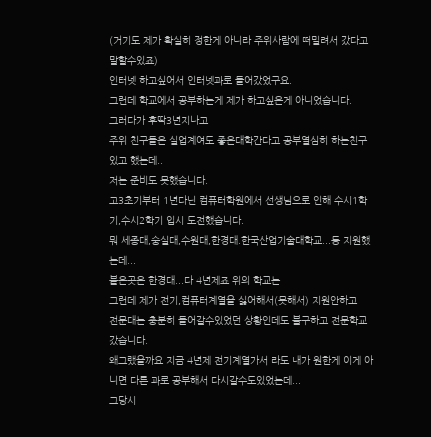(거기도 제가 확실히 정한게 아니라 주위사람에 떠밀려서 갔다고 말할수있죠)
인터넷 하고싶어서 인터넷과로 들어갔었구요.
그런데 학교에서 공부하는게 제가 하고싶은게 아니었습니다.
그러다가 후딱3년지나고
주위 친구들은 실업계여도 좋은대학간다고 공부열심히 하는친구있고 했는데..
저는 준비도 못했습니다.
고3초기부터 1년다닌 컴퓨터학원에서 선생님으로 인해 수시1학기,수시2학기 입시 도전했습니다.
뭐 세종대,숭실대,수원대,한경대.한국산업기술대학교...등 지원했는데...
붙은곳은 한경대...다 4년제죠 위의 학교는
그런데 제가 전기,컴퓨터계열을 싫어해서(못해서) 지원안하고
전문대는 충분히 들어갈수있었던 상황인데도 불구하고 전문학교갔습니다.
왜그랬을까요 지금 4년제 전기계열가서 라도 내가 원한게 이게 아니면 다른 과로 공부해서 다시갈수도있었는데...
그당시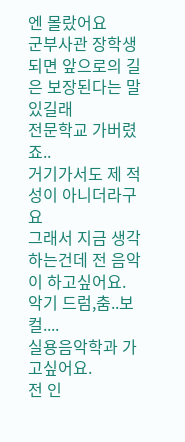엔 몰랐어요
군부사관 장학생되면 앞으로의 길은 보장된다는 말있길래
전문학교 가버렸죠..
거기가서도 제 적성이 아니더라구요
그래서 지금 생각하는건데 전 음악이 하고싶어요.
악기 드럼,춤..보컬....
실용음악학과 가고싶어요.
전 인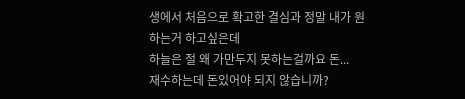생에서 처음으로 확고한 결심과 정말 내가 원하는거 하고싶은데
하늘은 절 왜 가만두지 못하는걸까요 돈...
재수하는데 돈있어야 되지 않습니까?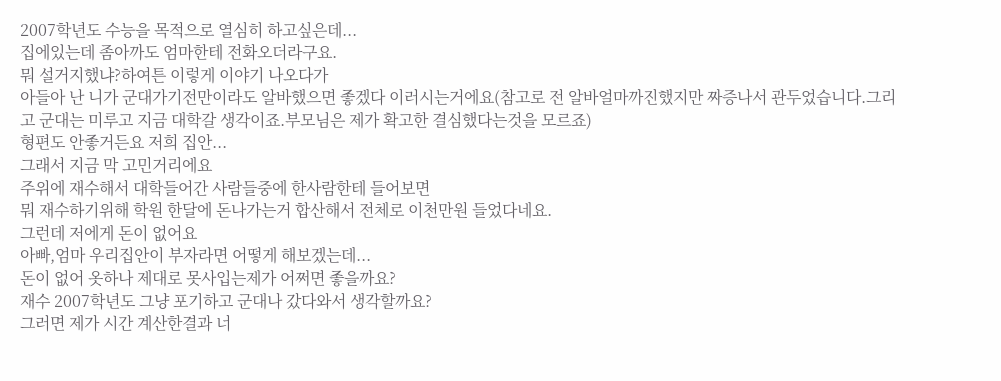2007학년도 수능을 목적으로 열심히 하고싶은데...
집에있는데 좀아까도 엄마한테 전화오더라구요.
뭐 설거지했냐?하여튼 이렇게 이야기 나오다가
아들아 난 니가 군대가기전만이라도 알바했으면 좋겠다 이러시는거에요(참고로 전 알바얼마까진했지만 짜증나서 관두었습니다.그리고 군대는 미루고 지금 대학갈 생각이죠.부모님은 제가 확고한 결심했다는것을 모르죠)
형편도 안좋거든요 저희 집안...
그래서 지금 막 고민거리에요
주위에 재수해서 대학들어간 사람들중에 한사람한테 들어보면
뭐 재수하기위해 학원 한달에 돈나가는거 합산해서 전체로 이천만원 들었다네요.
그런데 저에게 돈이 없어요
아빠,엄마 우리집안이 부자라면 어떻게 해보겠는데...
돈이 없어 옷하나 제대로 못사입는제가 어쩌면 좋을까요?
재수 2007학년도 그냥 포기하고 군대나 갔다와서 생각할까요?
그러면 제가 시간 계산한결과 너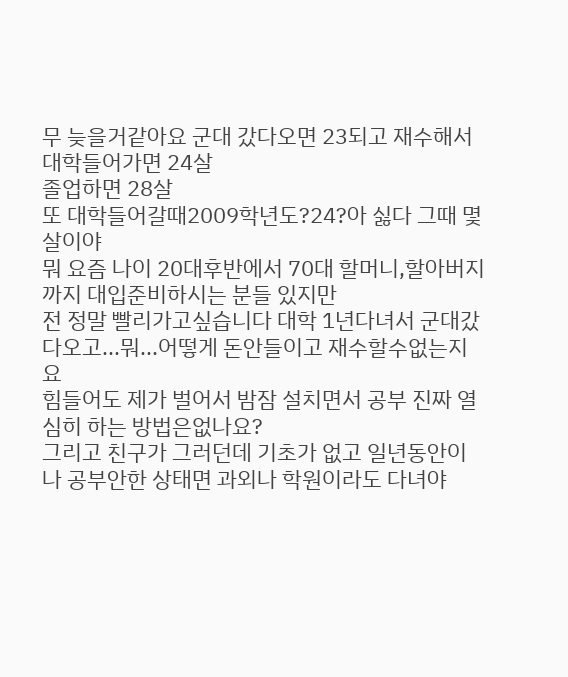무 늦을거같아요 군대 갔다오면 23되고 재수해서 대학들어가면 24살
졸업하면 28살
또 대학들어갈때2009학년도?24?아 싫다 그때 몇살이야
뭐 요즘 나이 20대후반에서 70대 할머니,할아버지 까지 대입준비하시는 분들 있지만
전 정말 빨리가고싶습니다 대학 1년다녀서 군대갔다오고...뭐...어떻게 돈안들이고 재수할수없는지요
힘들어도 제가 벌어서 밤잠 설치면서 공부 진짜 열심히 하는 방법은없나요?
그리고 친구가 그러던데 기초가 없고 일년동안이나 공부안한 상태면 과외나 학원이라도 다녀야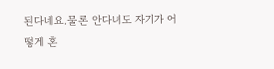된다네요.물론 안다녀도 자기가 어떻게 혼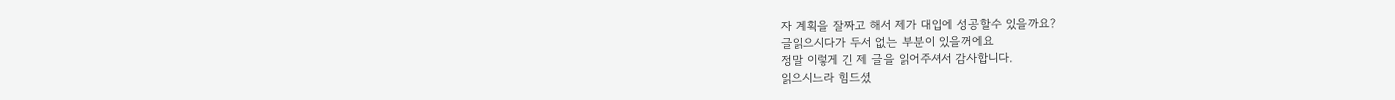자 계획을 잘짜고 해서 제가 대입에 성공할수 있을까요?
글읽으시다가 두서 없는 부분이 있을꺼에요
정말 이렇게 긴 제 글을 읽어주셔서 감사합니다.
읽으시느라 힘드셨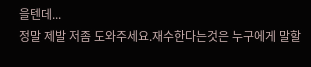을텐데...
정말 제발 저좀 도와주세요.재수한다는것은 누구에게 말할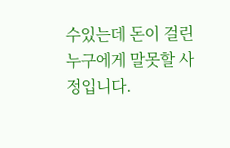수있는데 돈이 걸린 누구에게 말못할 사정입니다.